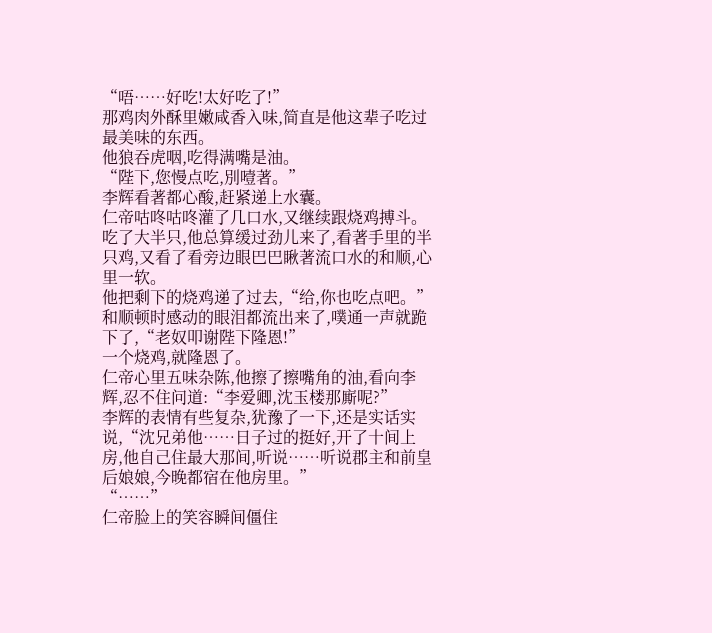“唔……好吃!太好吃了!”
那鸡肉外酥里嫩咸香入味,简直是他这辈子吃过最美味的东西。
他狼吞虎咽,吃得满嘴是油。
“陛下,您慢点吃,別噎著。”
李辉看著都心酸,赶紧递上水囊。
仁帝咕咚咕咚灌了几口水,又继续跟烧鸡搏斗。
吃了大半只,他总算缓过劲儿来了,看著手里的半只鸡,又看了看旁边眼巴巴瞅著流口水的和顺,心里一软。
他把剩下的烧鸡递了过去,“给,你也吃点吧。”
和顺顿时感动的眼泪都流出来了,噗通一声就跪下了,“老奴叩谢陛下隆恩!”
一个烧鸡,就隆恩了。
仁帝心里五味杂陈,他擦了擦嘴角的油,看向李辉,忍不住问道:“李爱卿,沈玉楼那廝呢?”
李辉的表情有些复杂,犹豫了一下,还是实话实说,“沈兄弟他……日子过的挺好,开了十间上房,他自己住最大那间,听说……听说郡主和前皇后娘娘,今晚都宿在他房里。”
“……”
仁帝脸上的笑容瞬间僵住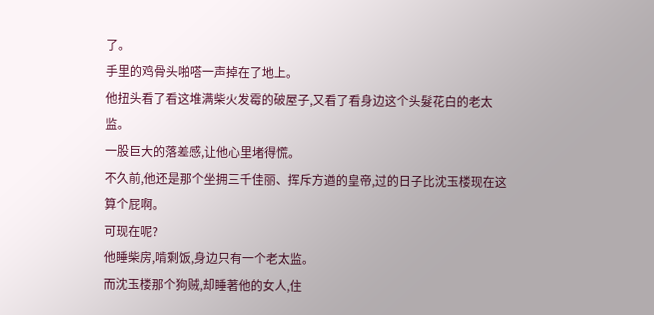了。
手里的鸡骨头啪嗒一声掉在了地上。
他扭头看了看这堆满柴火发霉的破屋子,又看了看身边这个头髮花白的老太监。
一股巨大的落差感,让他心里堵得慌。
不久前,他还是那个坐拥三千佳丽、挥斥方遒的皇帝,过的日子比沈玉楼现在这算个屁啊。
可现在呢?
他睡柴房,啃剩饭,身边只有一个老太监。
而沈玉楼那个狗贼,却睡著他的女人,住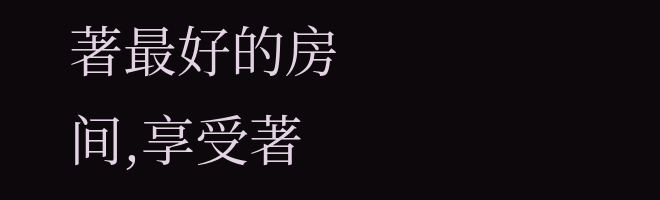著最好的房间,享受著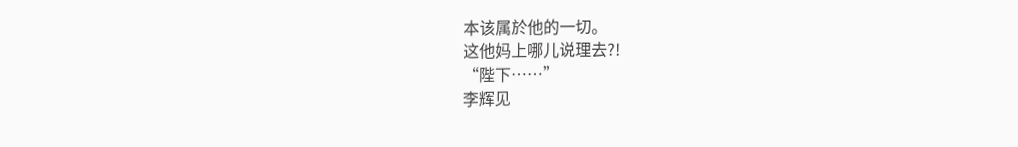本该属於他的一切。
这他妈上哪儿说理去?!
“陛下……”
李辉见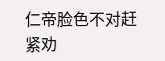仁帝脸色不对赶紧劝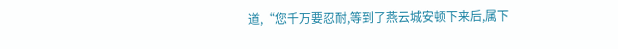道,“您千万要忍耐,等到了燕云城安顿下来后,属下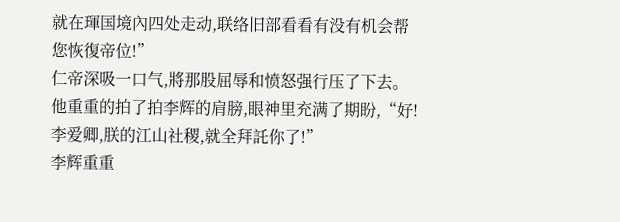就在琿国境內四处走动,联络旧部看看有没有机会帮您恢復帝位!”
仁帝深吸一口气,將那股屈辱和愤怒强行压了下去。
他重重的拍了拍李辉的肩膀,眼神里充满了期盼,“好!李爱卿,朕的江山社稷,就全拜託你了!”
李辉重重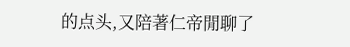的点头,又陪著仁帝閒聊了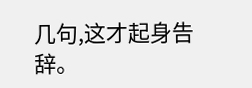几句,这才起身告辞。